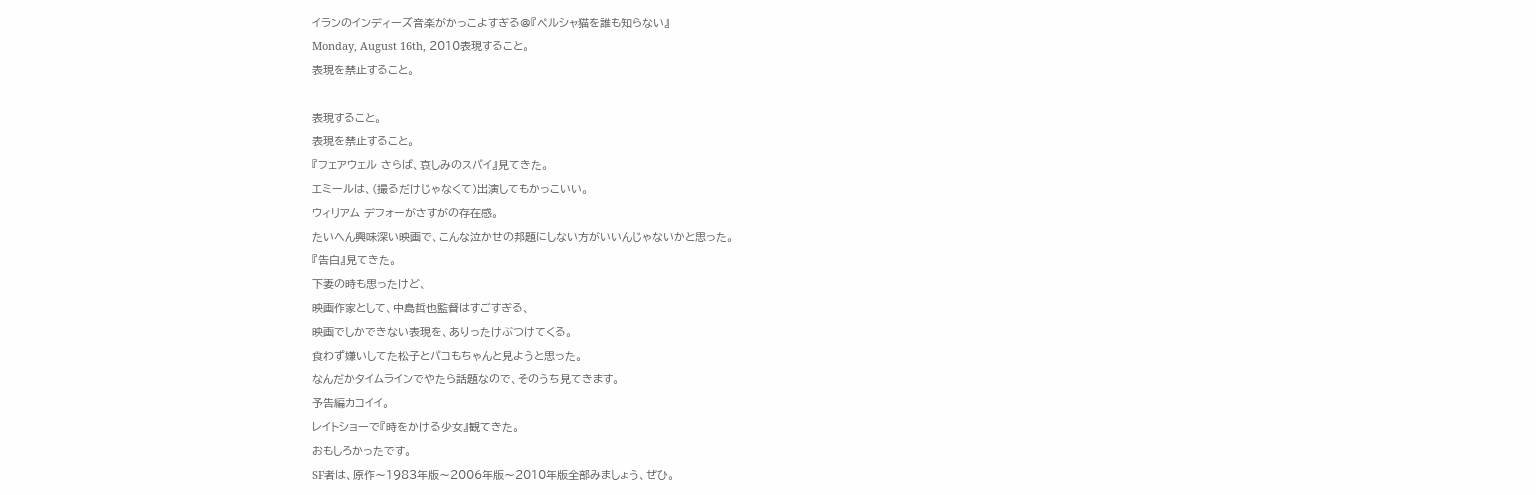イランのインディーズ音楽がかっこよすぎる@『ペルシャ猫を誰も知らない』
Monday, August 16th, 2010表現すること。
表現を禁止すること。

表現すること。
表現を禁止すること。
『フェアウェル さらば、哀しみのスパイ』見てきた。
エミールは、(撮るだけじゃなくて)出演してもかっこいい。
ウィリアム デフォーがさすがの存在感。
たいへん興味深い映画で、こんな泣かせの邦題にしない方がいいんじゃないかと思った。
『告白』見てきた。
下妻の時も思ったけど、
映画作家として、中島哲也監督はすごすぎる、
映画でしかできない表現を、ありったけぶつけてくる。
食わず嫌いしてた松子とパコもちゃんと見ようと思った。
なんだかタイムラインでやたら話題なので、そのうち見てきます。
予告編カコイイ。
レイトショーで『時をかける少女』観てきた。
おもしろかったです。
SF者は、原作〜1983年版〜2006年版〜2010年版全部みましょう、ぜひ。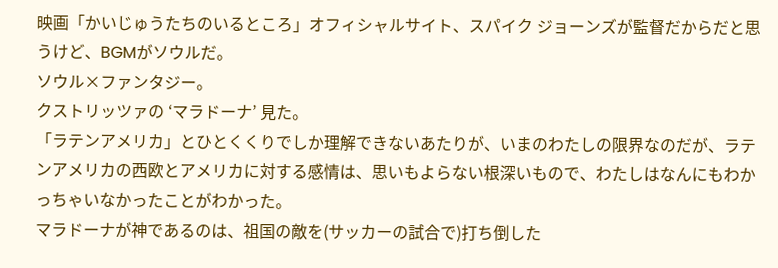映画「かいじゅうたちのいるところ」オフィシャルサイト、スパイク ジョーンズが監督だからだと思うけど、BGMがソウルだ。
ソウル×ファンタジー。
クストリッツァの ‘マラドーナ’ 見た。
「ラテンアメリカ」とひとくくりでしか理解できないあたりが、いまのわたしの限界なのだが、ラテンアメリカの西欧とアメリカに対する感情は、思いもよらない根深いもので、わたしはなんにもわかっちゃいなかったことがわかった。
マラドーナが神であるのは、祖国の敵を(サッカーの試合で)打ち倒した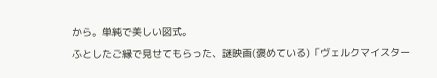から。単純で美しい図式。
ふとしたご縁で見せてもらった、謎映画(褒めている)「ヴェルクマイスター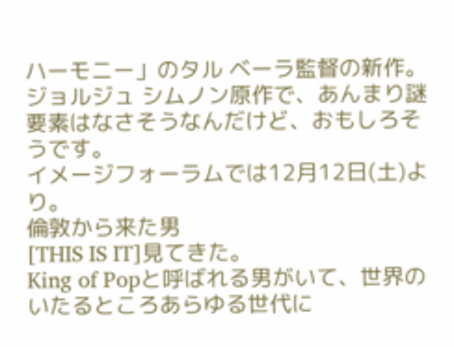ハーモニー」のタル ベーラ監督の新作。
ジョルジュ シムノン原作で、あんまり謎要素はなさそうなんだけど、おもしろそうです。
イメージフォーラムでは12月12日(土)より。
倫敦から来た男
[THIS IS IT]見てきた。
King of Popと呼ばれる男がいて、世界のいたるところあらゆる世代に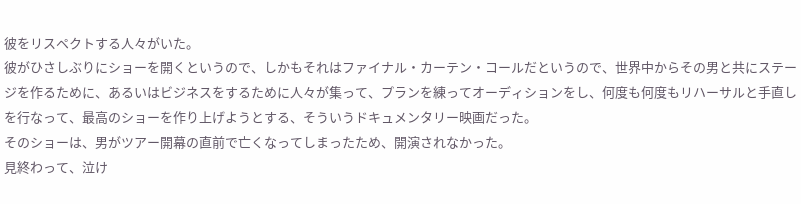彼をリスペクトする人々がいた。
彼がひさしぶりにショーを開くというので、しかもそれはファイナル・カーテン・コールだというので、世界中からその男と共にステージを作るために、あるいはビジネスをするために人々が集って、プランを練ってオーディションをし、何度も何度もリハーサルと手直しを行なって、最高のショーを作り上げようとする、そういうドキュメンタリー映画だった。
そのショーは、男がツアー開幕の直前で亡くなってしまったため、開演されなかった。
見終わって、泣け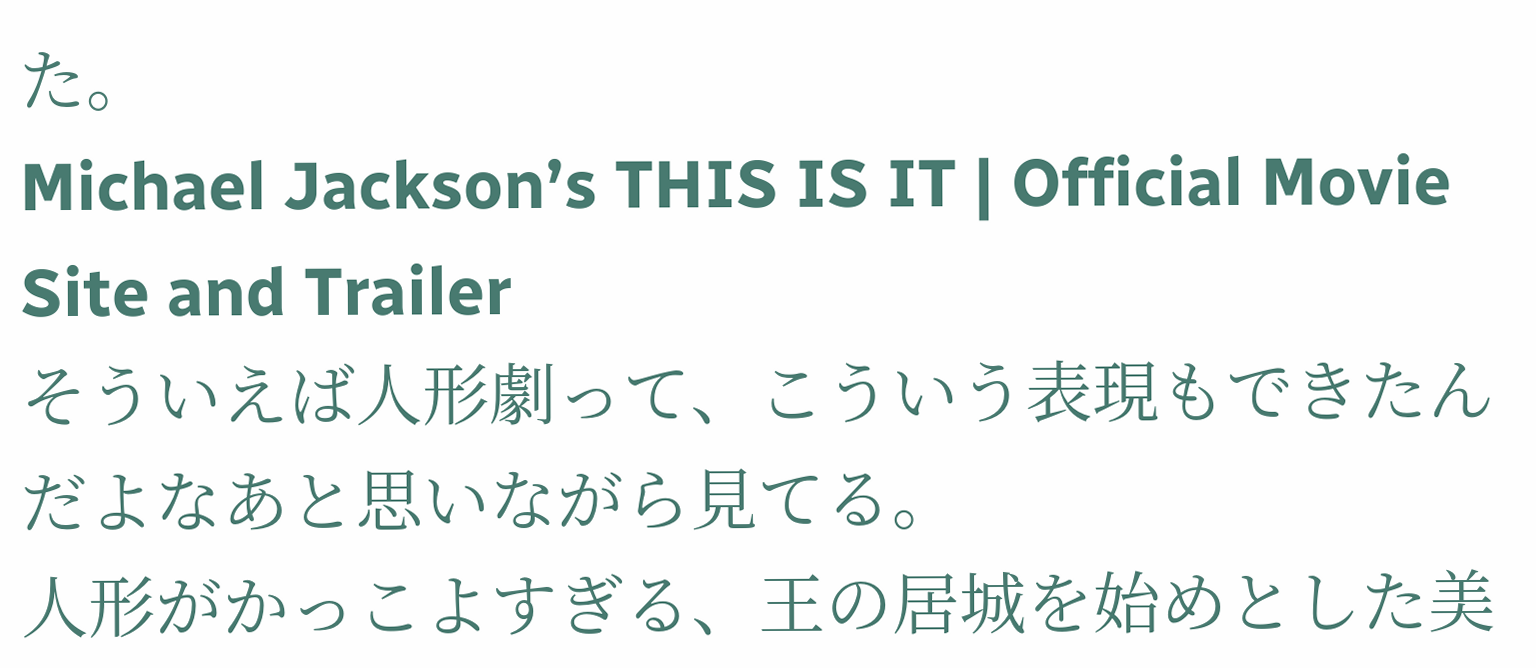た。
Michael Jackson’s THIS IS IT | Official Movie Site and Trailer
そういえば人形劇って、こういう表現もできたんだよなあと思いながら見てる。
人形がかっこよすぎる、王の居城を始めとした美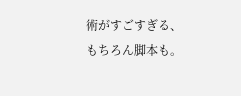術がすごすぎる、もちろん脚本も。